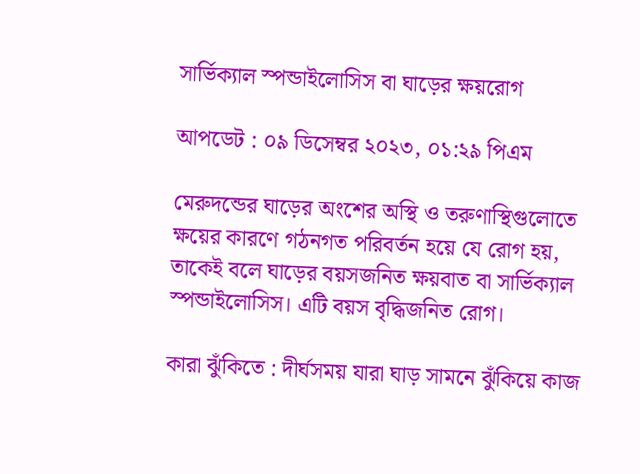সার্ভিক্যাল স্পন্ডাইলোসিস বা ঘাড়ের ক্ষয়রোগ

আপডেট : ০৯ ডিসেম্বর ২০২৩, ০১:২৯ পিএম

মেরুদন্ডের ঘাড়ের অংশের অস্থি ও তরুণাস্থিগুলোতে ক্ষয়ের কারণে গঠনগত পরিবর্তন হয়ে যে রোগ হয়, তাকেই বলে ঘাড়ের বয়সজনিত ক্ষয়বাত বা সার্ভিক্যাল স্পন্ডাইলোসিস। এটি বয়স বৃদ্ধিজনিত রোগ।

কারা ঝুঁকিতে : দীর্ঘসময় যারা ঘাড় সামনে ঝুঁকিয়ে কাজ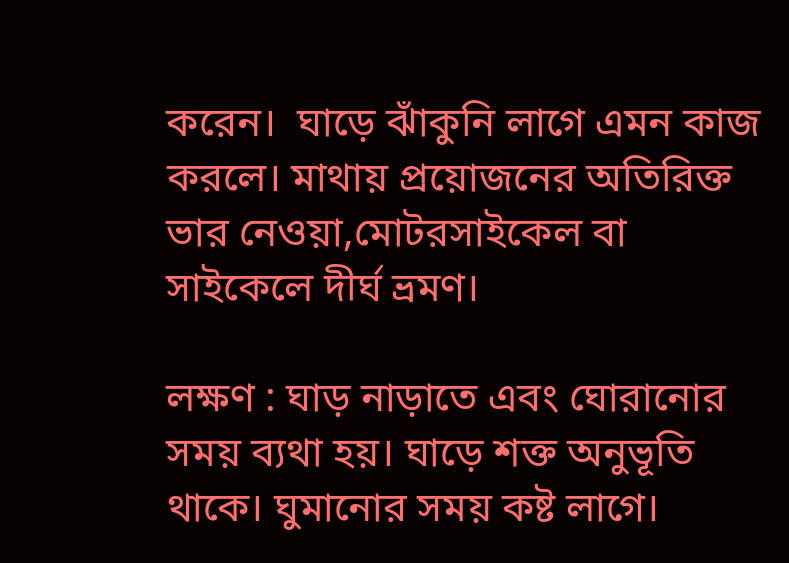করেন।  ঘাড়ে ঝাঁকুনি লাগে এমন কাজ করলে। মাথায় প্রয়োজনের অতিরিক্ত ভার নেওয়া,মোটরসাইকেল বা সাইকেলে দীর্ঘ ভ্রমণ।

লক্ষণ : ঘাড় নাড়াতে এবং ঘোরানোর সময় ব্যথা হয়। ঘাড়ে শক্ত অনুভূতি থাকে। ঘুমানোর সময় কষ্ট লাগে।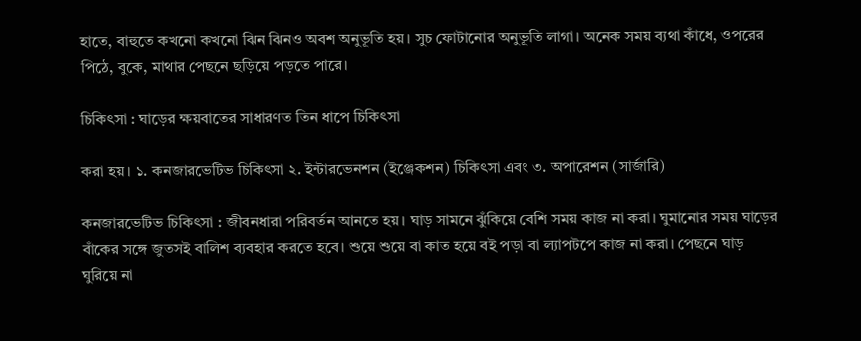হাতে, বাহুতে কখনো কখনো ঝিন ঝিনও অবশ অনুভূতি হয়। সুচ ফোটানোর অনুভূতি লাগা। অনেক সময় ব্যথা কাঁধে, ওপরের পিঠে, বুকে, মাথার পেছনে ছড়িয়ে পড়তে পারে।

চিকিৎসা : ঘাড়ের ক্ষয়বাতের সাধারণত তিন ধাপে চিকিৎসা

করা হয়। ১. কনজারভেটিভ চিকিৎসা ২. ইন্টারভেনশন (ইঞ্জেকশন) চিকিৎসা এবং ৩. অপারেশন (সার্জারি)

কনজারভেটিভ চিকিৎসা : জীবনধারা পরিবর্তন আনতে হয়। ঘাড় সামনে ঝুঁকিয়ে বেশি সময় কাজ না করা। ঘুমানোর সময় ঘাড়ের বাঁকের সঙ্গে জুতসই বালিশ ব্যবহার করতে হবে। শুয়ে শুয়ে বা কাত হয়ে বই পড়া বা ল্যাপটপে কাজ না করা। পেছনে ঘাড় ঘুরিয়ে না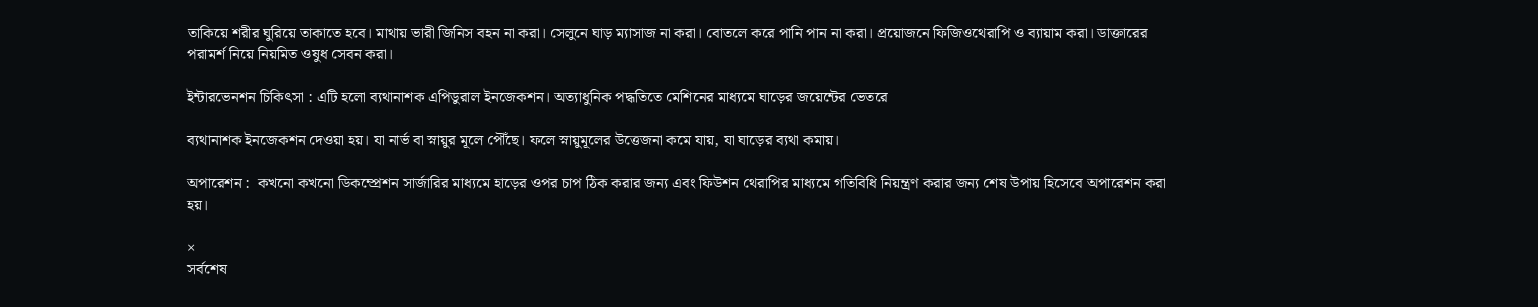তাকিয়ে শরীর ঘুরিয়ে তাকাতে হবে। মাথায় ভারী জিনিস বহন না করা। সেলুনে ঘাড় ম্যাসাজ না করা। বোতলে করে পানি পান না করা। প্রয়োজনে ফিজিওথেরাপি ও ব্যায়াম করা। ডাক্তারের পরামর্শ নিয়ে নিয়মিত ওষুধ সেবন করা।

ইন্টারভেনশন চিকিৎসা : এটি হলো ব্যথানাশক এপিডুরাল ইনজেকশন। অত্যাধুনিক পদ্ধতিতে মেশিনের মাধ্যমে ঘাড়ের জয়েন্টের ভেতরে

ব্যথানাশক ইনজেকশন দেওয়া হয়। যা নার্ভ বা স্নায়ুর মূলে পৌঁছে। ফলে স্নায়ুমূলের উত্তেজনা কমে যায়, যা ঘাড়ের ব্যথা কমায়।

অপারেশন :  কখনো কখনো ডিকম্প্রেশন সার্জারির মাধ্যমে হাড়ের ওপর চাপ ঠিক করার জন্য এবং ফিউশন থেরাপির মাধ্যমে গতিবিধি নিয়ন্ত্রণ করার জন্য শেষ উপায় হিসেবে অপারেশন করা হয়।

×
সর্বশেষ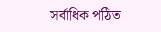সর্বাধিক পঠিত